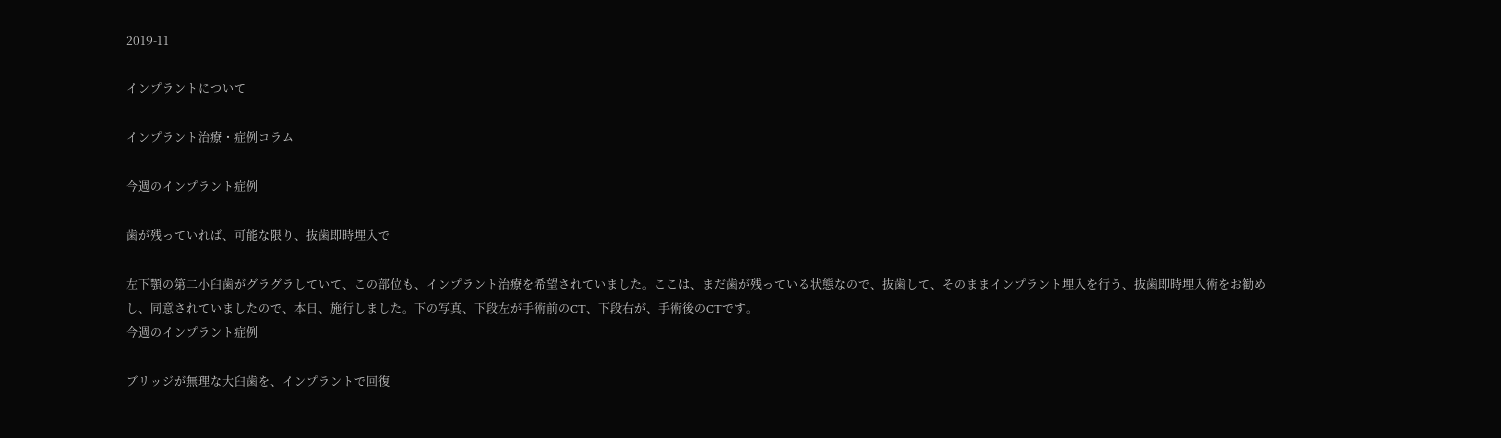2019-11

インプラントについて

インプラント治療・症例コラム

今週のインプラント症例

歯が残っていれば、可能な限り、抜歯即時埋入で

左下顎の第二小臼歯がグラグラしていて、この部位も、インプラント治療を希望されていました。ここは、まだ歯が残っている状態なので、抜歯して、そのままインプラント埋入を行う、抜歯即時埋入術をお勧めし、同意されていましたので、本日、施行しました。下の写真、下段左が手術前のCT、下段右が、手術後のCTです。
今週のインプラント症例

ブリッジが無理な大臼歯を、インプラントで回復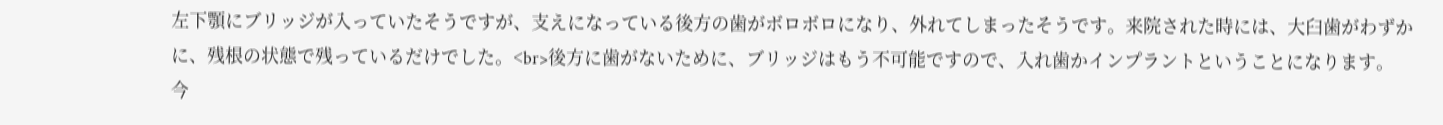左下顎にブリッジが入っていたそうですが、支えになっている後方の歯がボロボロになり、外れてしまったそうです。来院された時には、大臼歯がわずかに、残根の状態で残っているだけでした。<br>後方に歯がないために、ブリッジはもう不可能ですので、入れ歯かインプラントということになります。
今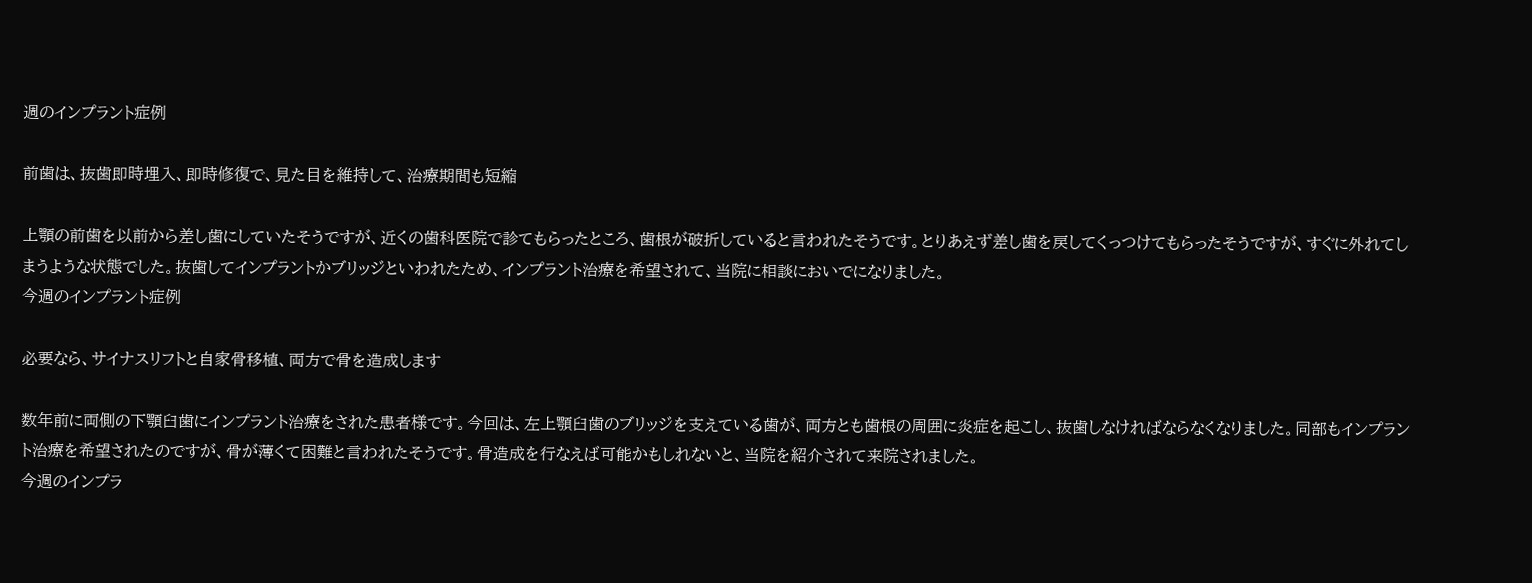週のインプラント症例

前歯は、抜歯即時埋入、即時修復で、見た目を維持して、治療期間も短縮

上顎の前歯を以前から差し歯にしていたそうですが、近くの歯科医院で診てもらったところ、歯根が破折していると言われたそうです。とりあえず差し歯を戻してくっつけてもらったそうですが、すぐに外れてしまうような状態でした。抜歯してインプラントかブリッジといわれたため、インプラント治療を希望されて、当院に相談においでになりました。
今週のインプラント症例

必要なら、サイナスリフトと自家骨移植、両方で骨を造成します

数年前に両側の下顎臼歯にインプラント治療をされた患者様です。今回は、左上顎臼歯のブリッジを支えている歯が、両方とも歯根の周囲に炎症を起こし、抜歯しなければならなくなりました。同部もインプラント治療を希望されたのですが、骨が薄くて困難と言われたそうです。骨造成を行なえば可能かもしれないと、当院を紹介されて来院されました。
今週のインプラ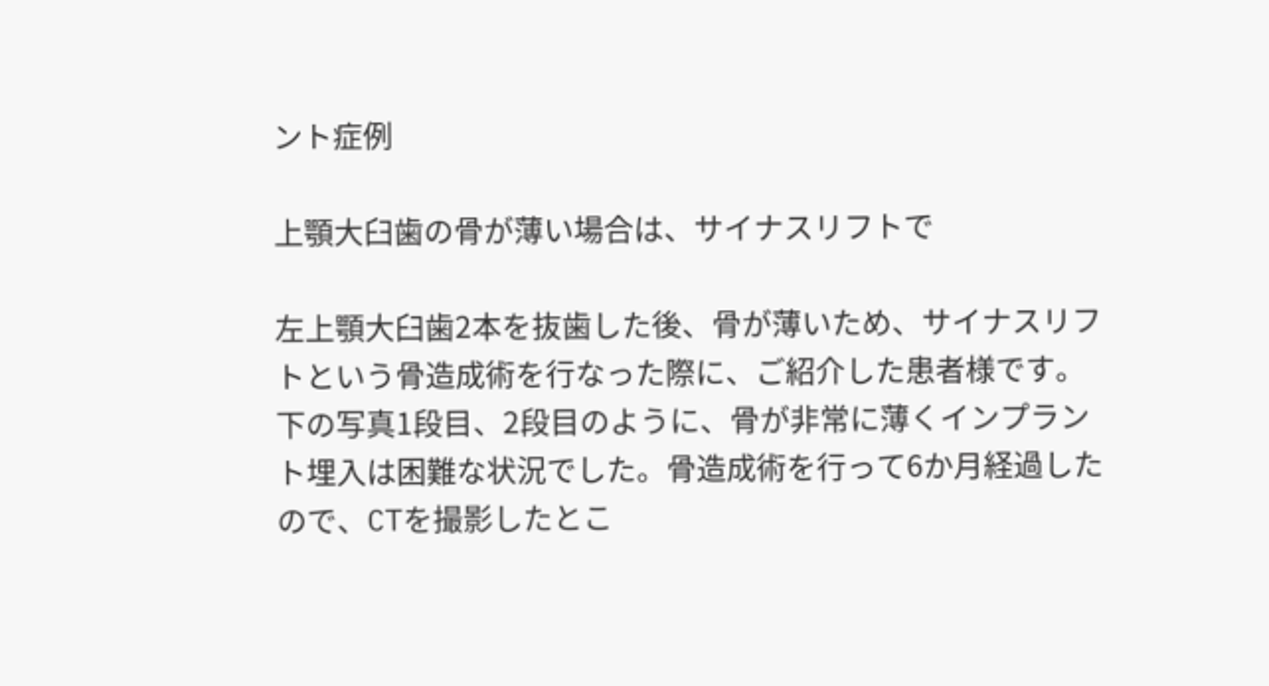ント症例

上顎大臼歯の骨が薄い場合は、サイナスリフトで

左上顎大臼歯2本を抜歯した後、骨が薄いため、サイナスリフトという骨造成術を行なった際に、ご紹介した患者様です。下の写真1段目、2段目のように、骨が非常に薄くインプラント埋入は困難な状況でした。骨造成術を行って6か月経過したので、CTを撮影したとこ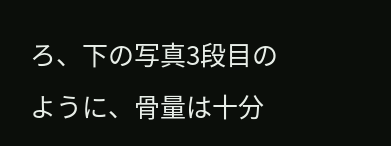ろ、下の写真3段目のように、骨量は十分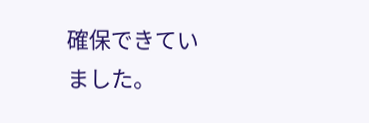確保できていました。